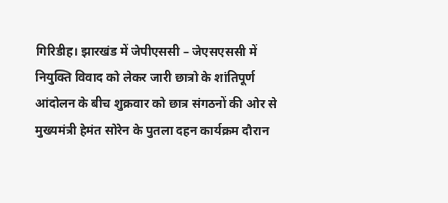गिरिडीह। झारखंड में जेपीएससी – जेएसएससी में नियुक्ति विवाद को लेकर जारी छात्रो के शांतिपूर्ण आंदोलन के बीच शुक्रवार को छात्र संगठनों की ओर से मुख्यमंत्री हेमंत सोरेन के पुतला दहन कार्यक्रम दौरान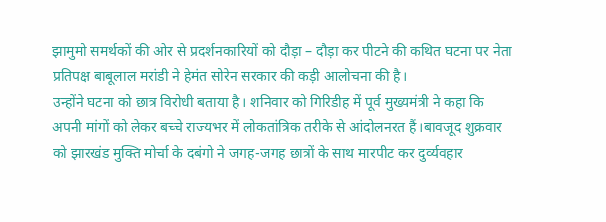झामुमो समर्थकों की ओर से प्रदर्शनकारियों को दौड़ा – दौड़ा कर पीटने की कथित घटना पर नेता प्रतिपक्ष बाबूलाल मरांडी ने हेमंत सोरेन सरकार की कड़ी आलोचना की है।
उन्होंने घटना को छात्र विरोधी बताया है। शनिवार को गिरिडीह में पूर्व मुख्यमंत्री ने कहा कि अपनी मांगों को लेकर बच्चे राज्यभर में लोकतांत्रिक तरीके से आंदोलनरत हैं।बावजूद शुक्रवार को झारखंड मुक्ति मोर्चा के दबंगो ने जगह-जगह छात्रों के साथ मारपीट कर दुर्व्यवहार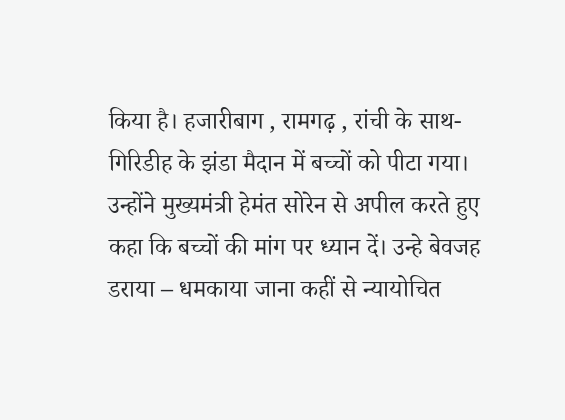किया है। हजारीबाग , रामगढ़ , रांची के साथ- गिरिडीह के झंडा मैदान में बच्चों को पीटा गया।
उन्होंने मुख्यमंत्री हेमंत सोरेन से अपील करते हुए कहा कि बच्चों की मांग पर ध्यान दें। उन्हे बेवजह डराया – धमकाया जाना कहीं से न्यायोचित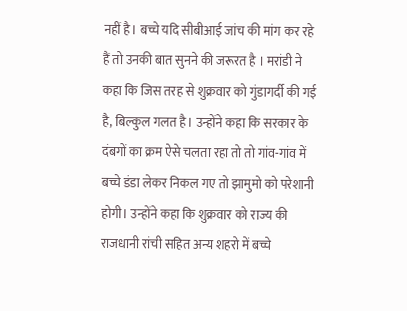नहीं है। बच्चे यदि सीबीआई जांच की मांग कर रहे हैं तो उनकी बात सुनने की जरूरत है । मरांडी ने कहा कि जिस तरह से शुक्रवार को गुंडागर्दी की गई है, बिल्कुल गलत है। उन्होंने कहा कि सरकार के दंबगों का क्रम ऐसे चलता रहा तो तो गांव-गांव में बच्चे डंडा लेकर निकल गए तो झामुमो को परेशानी होगी। उन्होंने कहा कि शुक्रवार को राज्य की राजधानी रांची सहित अन्य शहरो में बच्चे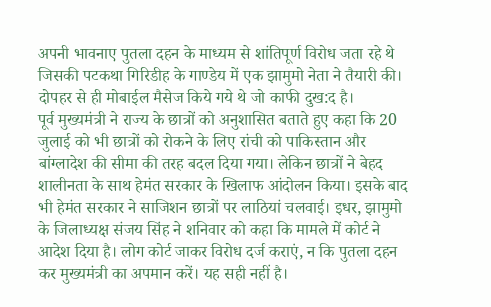अपनी भावनाए पुतला दहन के माध्यम से शांतिपूर्ण विरोध जता रहे थे जिसकी पटकथा गिरिडीह के गाण्डेय में एक झामुमो नेता ने तैयारी की। दोपहर से ही मोबाईल मैसेज किये गये थे जो काफी दुख:द है।
पूर्व मुख्यमंत्री ने राज्य के छात्रों को अनुशासित बताते हुए कहा कि 20 जुलाई को भी छात्रों को रोकने के लिए रांची को पाकिस्तान और बांग्लादेश की सीमा की तरह बदल दिया गया। लेकिन छात्रों ने बेहद शालीनता के साथ हेमंत सरकार के खिलाफ आंदोलन किया। इसके बाद भी हेमंत सरकार ने साजिशन छात्रों पर लाठियां चलवाई। इधर, झामुमो के जिलाध्यक्ष संजय सिंह ने शनिवार को कहा कि मामले में कोर्ट ने आदेश दिया है। लोग कोर्ट जाकर विरोध दर्ज कराएं, न कि पुतला दहन कर मुख्यमंत्री का अपमान करें। यह सही नहीं है।